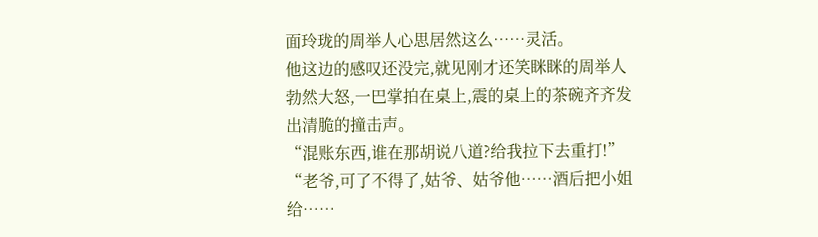面玲珑的周举人心思居然这么……灵活。
他这边的感叹还没完,就见刚才还笑眯眯的周举人勃然大怒,一巴掌拍在桌上,震的桌上的茶碗齐齐发出清脆的撞击声。
“混账东西,谁在那胡说八道?给我拉下去重打!”
“老爷,可了不得了,姑爷、姑爷他……酒后把小姐给……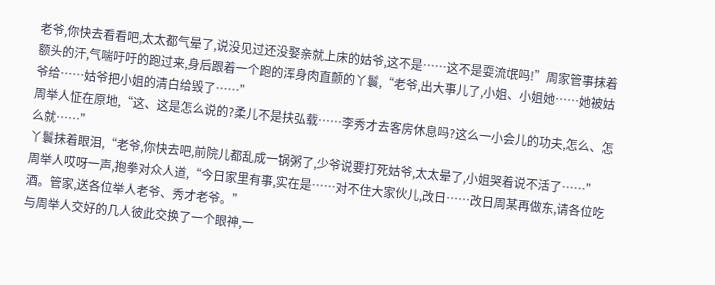老爷,你快去看看吧,太太都气晕了,说没见过还没娶亲就上床的姑爷,这不是……这不是耍流氓吗!”周家管事抹着额头的汗,气喘吁吁的跑过来,身后跟着一个跑的浑身肉直颤的丫鬟,“老爷,出大事儿了,小姐、小姐她……她被姑爷给……姑爷把小姐的清白给毁了……”
周举人怔在原地,“这、这是怎么说的?柔儿不是扶弘载……李秀才去客房休息吗?这么一小会儿的功夫,怎么、怎么就……”
丫鬟抹着眼泪,“老爷,你快去吧,前院儿都乱成一锅粥了,少爷说要打死姑爷,太太晕了,小姐哭着说不活了……”
周举人哎呀一声,抱拳对众人道,“今日家里有事,实在是……对不住大家伙儿,改日……改日周某再做东,请各位吃酒。管家,送各位举人老爷、秀才老爷。”
与周举人交好的几人彼此交换了一个眼神,一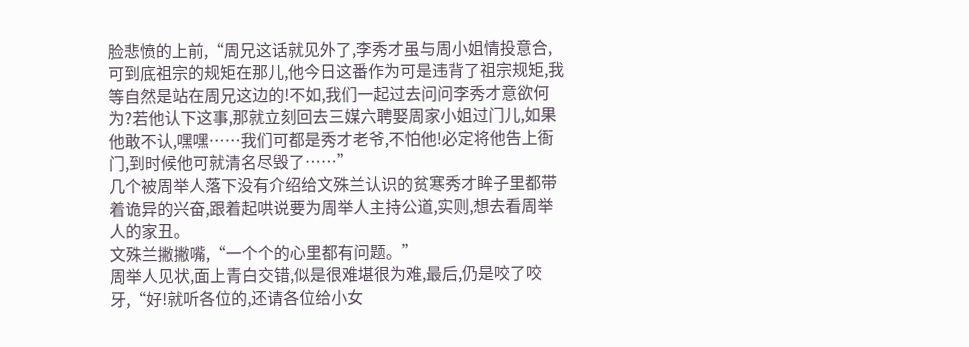脸悲愤的上前,“周兄这话就见外了,李秀才虽与周小姐情投意合,可到底祖宗的规矩在那儿,他今日这番作为可是违背了祖宗规矩,我等自然是站在周兄这边的!不如,我们一起过去问问李秀才意欲何为?若他认下这事,那就立刻回去三媒六聘娶周家小姐过门儿,如果他敢不认,嘿嘿……我们可都是秀才老爷,不怕他!必定将他告上衙门,到时候他可就清名尽毁了……”
几个被周举人落下没有介绍给文殊兰认识的贫寒秀才眸子里都带着诡异的兴奋,跟着起哄说要为周举人主持公道,实则,想去看周举人的家丑。
文殊兰撇撇嘴,“一个个的心里都有问题。”
周举人见状,面上青白交错,似是很难堪很为难,最后,仍是咬了咬牙,“好!就听各位的,还请各位给小女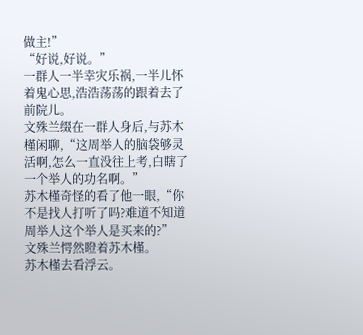做主!”
“好说,好说。”
一群人一半幸灾乐祸,一半儿怀着鬼心思,浩浩荡荡的跟着去了前院儿。
文殊兰缀在一群人身后,与苏木槿闲聊,“这周举人的脑袋够灵活啊,怎么一直没往上考,白瞎了一个举人的功名啊。”
苏木槿奇怪的看了他一眼,“你不是找人打听了吗?难道不知道周举人这个举人是买来的?”
文殊兰愕然瞪着苏木槿。
苏木槿去看浮云。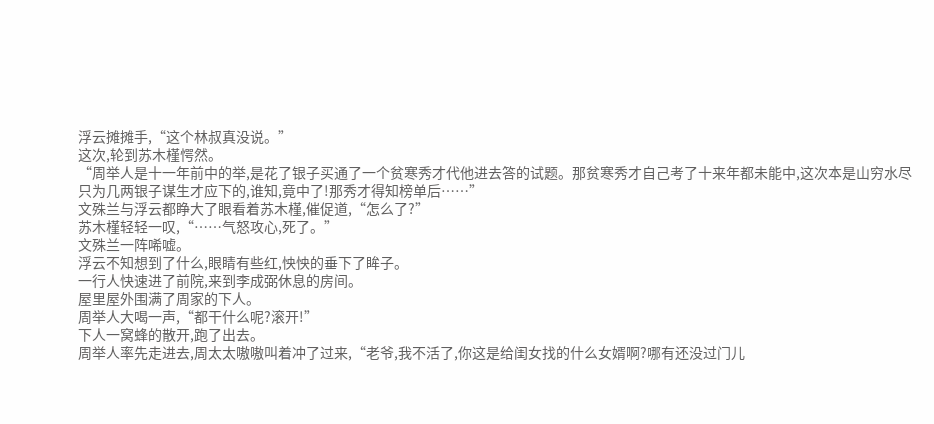浮云摊摊手,“这个林叔真没说。”
这次,轮到苏木槿愕然。
“周举人是十一年前中的举,是花了银子买通了一个贫寒秀才代他进去答的试题。那贫寒秀才自己考了十来年都未能中,这次本是山穷水尽只为几两银子谋生才应下的,谁知,竟中了!那秀才得知榜单后……”
文殊兰与浮云都睁大了眼看着苏木槿,催促道,“怎么了?”
苏木槿轻轻一叹,“……气怒攻心,死了。”
文殊兰一阵唏嘘。
浮云不知想到了什么,眼睛有些红,怏怏的垂下了眸子。
一行人快速进了前院,来到李成弼休息的房间。
屋里屋外围满了周家的下人。
周举人大喝一声,“都干什么呢?滚开!”
下人一窝蜂的散开,跑了出去。
周举人率先走进去,周太太嗷嗷叫着冲了过来,“老爷,我不活了,你这是给闺女找的什么女婿啊?哪有还没过门儿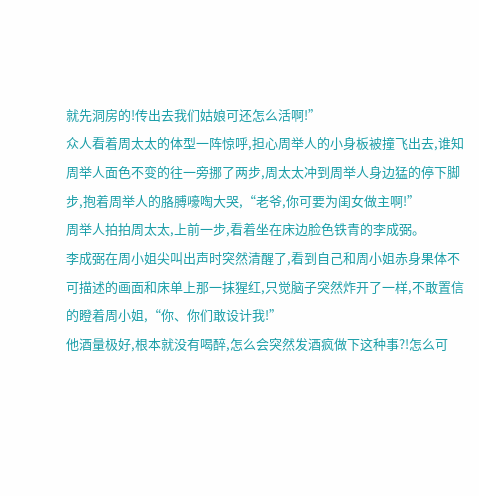就先洞房的!传出去我们姑娘可还怎么活啊!”
众人看着周太太的体型一阵惊呼,担心周举人的小身板被撞飞出去,谁知周举人面色不变的往一旁挪了两步,周太太冲到周举人身边猛的停下脚步,抱着周举人的胳膊嚎啕大哭,“老爷,你可要为闺女做主啊!”
周举人拍拍周太太,上前一步,看着坐在床边脸色铁青的李成弼。
李成弼在周小姐尖叫出声时突然清醒了,看到自己和周小姐赤身果体不可描述的画面和床单上那一抹猩红,只觉脑子突然炸开了一样,不敢置信的瞪着周小姐,“你、你们敢设计我!”
他酒量极好,根本就没有喝醉,怎么会突然发酒疯做下这种事?!怎么可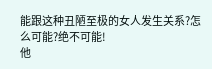能跟这种丑陋至极的女人发生关系?怎么可能?绝不可能!
他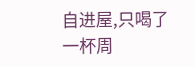自进屋,只喝了一杯周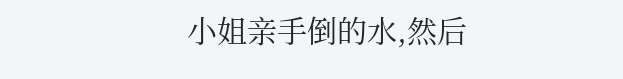小姐亲手倒的水,然后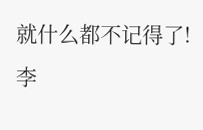就什么都不记得了!
李